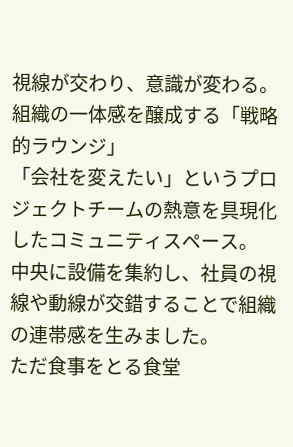視線が交わり、意識が変わる。
組織の一体感を醸成する「戦略的ラウンジ」
「会社を変えたい」というプロジェクトチームの熱意を具現化したコミュニティスペース。
中央に設備を集約し、社員の視線や動線が交錯することで組織の連帯感を生みました。
ただ食事をとる食堂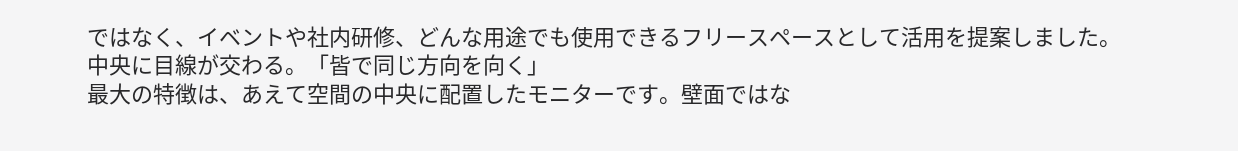ではなく、イベントや社内研修、どんな用途でも使用できるフリースペースとして活用を提案しました。
中央に目線が交わる。「皆で同じ方向を向く」
最大の特徴は、あえて空間の中央に配置したモニターです。壁面ではな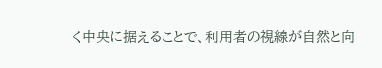く中央に据えることで、利用者の視線が自然と向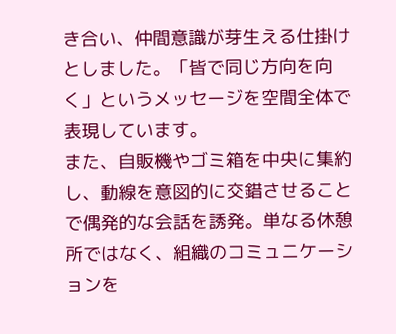き合い、仲間意識が芽生える仕掛けとしました。「皆で同じ方向を向く」というメッセージを空間全体で表現しています。
また、自販機やゴミ箱を中央に集約し、動線を意図的に交錯させることで偶発的な会話を誘発。単なる休憩所ではなく、組織のコミュニケーションを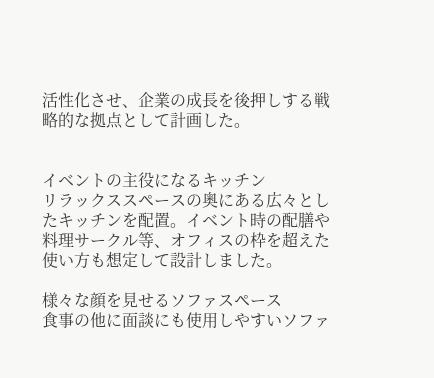活性化させ、企業の成長を後押しする戦略的な拠点として計画した。


イベントの主役になるキッチン
リラックススペースの奥にある広々としたキッチンを配置。イベント時の配膳や料理サークル等、オフィスの枠を超えた使い方も想定して設計しました。

様々な顔を見せるソファスペース
食事の他に面談にも使用しやすいソファ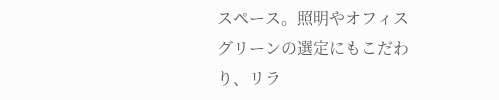スペース。照明やオフィスグリーンの選定にもこだわり、リラ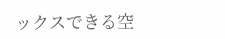ックスできる空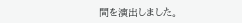間を演出しました。